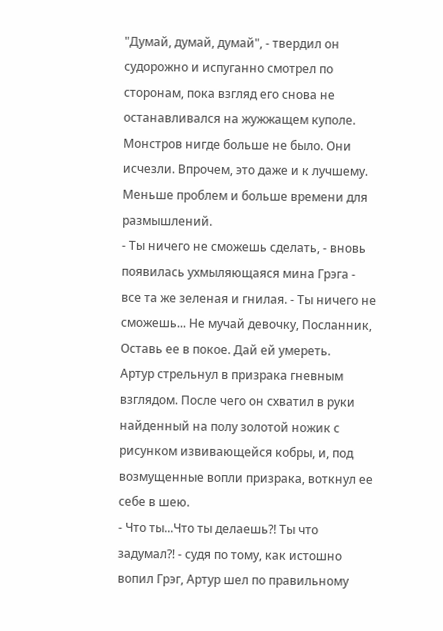"Думай, думай, думай", - твердил он судорожно и испуганно смотрел по сторонам, пока взгляд его снова не останавливался на жужжащем куполе.
Монстров нигде больше не было. Они исчезли. Впрочем, это даже и к лучшему. Меньше проблем и больше времени для размышлений.
- Ты ничего не сможешь сделать, - вновь появилась ухмыляющаяся мина Грэга - все та же зеленая и гнилая. - Ты ничего не сможешь... Не мучай девочку, Посланник, Оставь ее в покое. Дай ей умереть.
Артур стрельнул в призрака гневным взглядом. После чего он схватил в руки найденный на полу золотой ножик с рисунком извивающейся кобры, и, под возмущенные вопли призрака, воткнул ее себе в шею.
- Что ты...Что ты делаешь?! Ты что задумал?! - судя по тому, как истошно вопил Грэг, Артур шел по правильному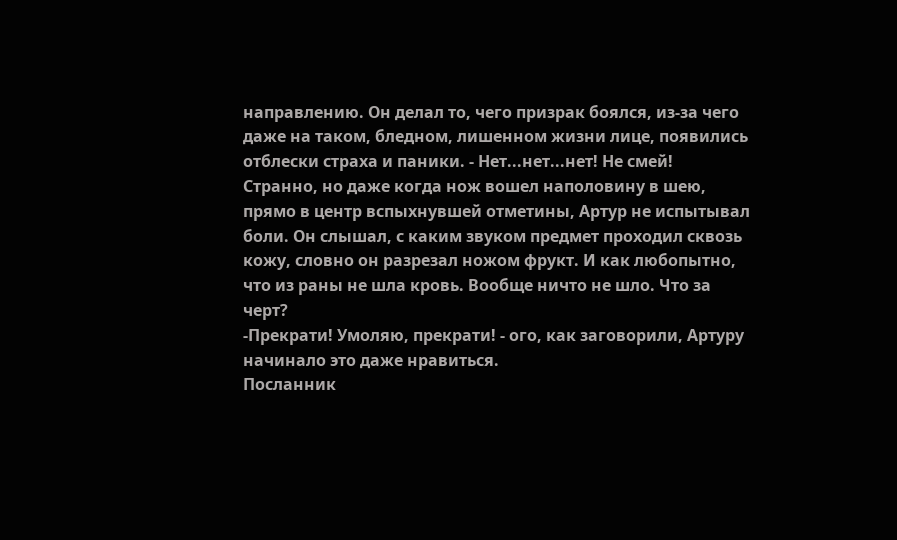направлению. Он делал то, чего призрак боялся, из-за чего даже на таком, бледном, лишенном жизни лице, появились отблески страха и паники. - Нет...нет...нет! Не смей!
Странно, но даже когда нож вошел наполовину в шею, прямо в центр вспыхнувшей отметины, Артур не испытывал боли. Он слышал, с каким звуком предмет проходил сквозь кожу, словно он разрезал ножом фрукт. И как любопытно, что из раны не шла кровь. Вообще ничто не шло. Что за черт?
-Прекрати! Умоляю, прекрати! - ого, как заговорили, Артуру начинало это даже нравиться.
Посланник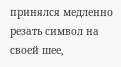принялся медленно резать символ на своей шее,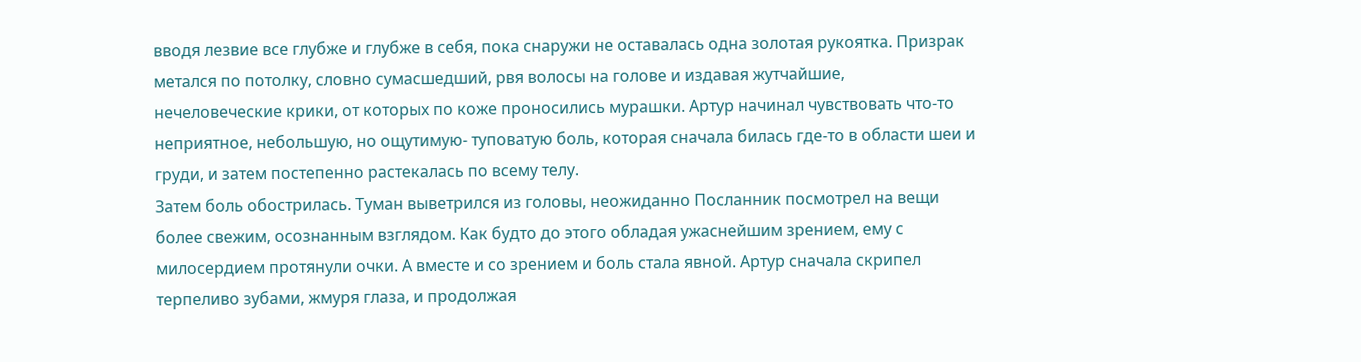вводя лезвие все глубже и глубже в себя, пока снаружи не оставалась одна золотая рукоятка. Призрак метался по потолку, словно сумасшедший, рвя волосы на голове и издавая жутчайшие, нечеловеческие крики, от которых по коже проносились мурашки. Артур начинал чувствовать что-то неприятное, небольшую, но ощутимую- туповатую боль, которая сначала билась где-то в области шеи и груди, и затем постепенно растекалась по всему телу.
Затем боль обострилась. Туман выветрился из головы, неожиданно Посланник посмотрел на вещи более свежим, осознанным взглядом. Как будто до этого обладая ужаснейшим зрением, ему с милосердием протянули очки. А вместе и со зрением и боль стала явной. Артур сначала скрипел терпеливо зубами, жмуря глаза, и продолжая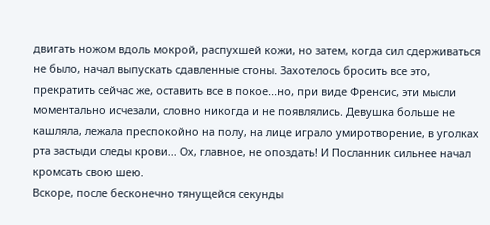двигать ножом вдоль мокрой, распухшей кожи, но затем, когда сил сдерживаться не было, начал выпускать сдавленные стоны. Захотелось бросить все это, прекратить сейчас же, оставить все в покое...но, при виде Френсис, эти мысли моментально исчезали, словно никогда и не появлялись. Девушка больше не кашляла, лежала преспокойно на полу, на лице играло умиротворение, в уголках рта застыди следы крови... Ох, главное, не опоздать! И Посланник сильнее начал кромсать свою шею.
Вскоре, после бесконечно тянущейся секунды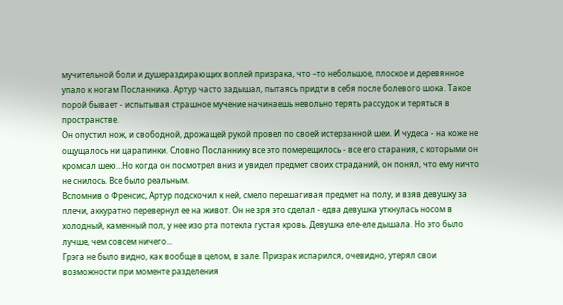мучительной боли и душераздирающих воплей призрака, что –то небольшое, плоское и деревянное упало к ногам Посланника. Артур часто задышал, пытаясь придти в себя после болевого шока. Такое порой бывает - испытывая страшное мучение начинаешь невольно терять рассудок и теряться в пространстве.
Он опустил нож, и свободной, дрожащей рукой провел по своей истерзанной шеи. И чудеса - на коже не ощущалось ни царапинки. Словно Посланнику все это померещилось - все его старания, с которыми он кромсал шею…Но когда он посмотрел вниз и увидел предмет своих страданий, он понял, что ему ничто не снилось. Все было реальным.
Вспомнив о Френсис, Артур подскочил к ней, смело перешагивая предмет на полу, и взяв девушку за плечи, аккуратно перевернул ее на живот. Он не зря это сделал - едва девушка уткнулась носом в холодный, каменный пол, у нее изо рта потекла густая кровь. Девушка еле-еле дышала. Но это было лучше, чем совсем ничего...
Грэга не было видно, как вообще в целом, в зале. Призрак испарился, очевидно, утерял свои возможности при моменте разделения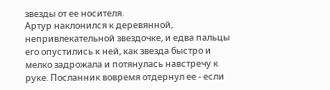звезды от ее носителя.
Артур наклонился к деревянной, непривлекательной звездочке, и едва пальцы его опустились к ней, как звезда быстро и мелко задрожала и потянулась навстречу к руке. Посланник вовремя отдернул ее - если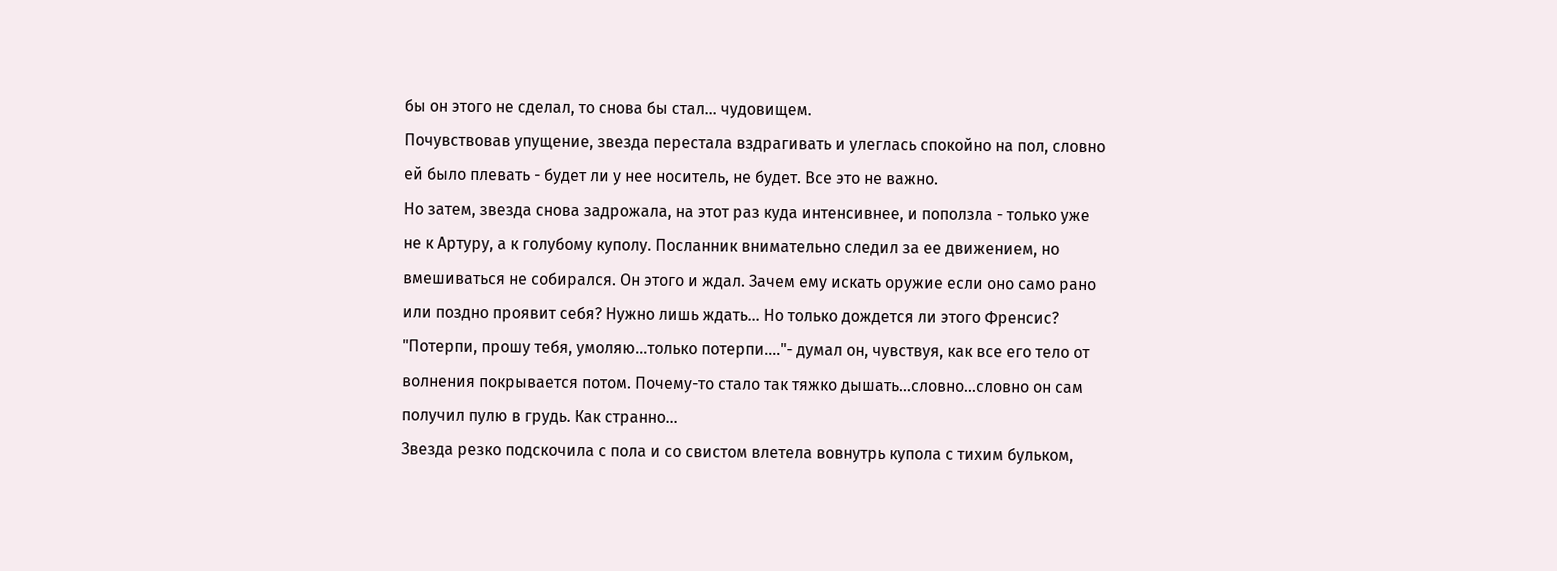бы он этого не сделал, то снова бы стал... чудовищем.
Почувствовав упущение, звезда перестала вздрагивать и улеглась спокойно на пол, словно ей было плевать - будет ли у нее носитель, не будет. Все это не важно.
Но затем, звезда снова задрожала, на этот раз куда интенсивнее, и поползла - только уже не к Артуру, а к голубому куполу. Посланник внимательно следил за ее движением, но вмешиваться не собирался. Он этого и ждал. Зачем ему искать оружие если оно само рано или поздно проявит себя? Нужно лишь ждать... Но только дождется ли этого Френсис? "Потерпи, прошу тебя, умоляю...только потерпи...."- думал он, чувствуя, как все его тело от волнения покрывается потом. Почему-то стало так тяжко дышать...словно...словно он сам получил пулю в грудь. Как странно...
Звезда резко подскочила с пола и со свистом влетела вовнутрь купола с тихим бульком,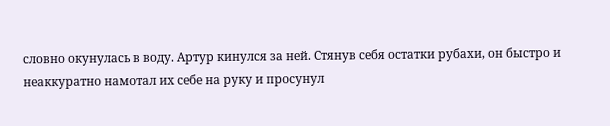словно окунулась в воду. Артур кинулся за ней. Стянув себя остатки рубахи, он быстро и неаккуратно намотал их себе на руку и просунул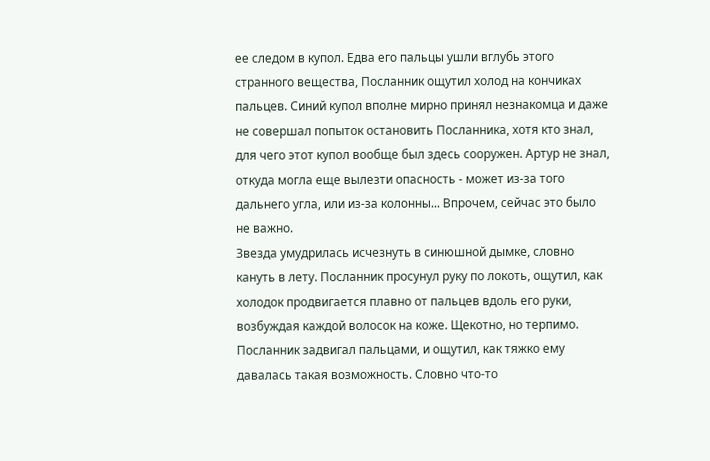ее следом в купол. Едва его пальцы ушли вглубь этого странного вещества, Посланник ощутил холод на кончиках пальцев. Синий купол вполне мирно принял незнакомца и даже не совершал попыток остановить Посланника, хотя кто знал, для чего этот купол вообще был здесь сооружен. Артур не знал, откуда могла еще вылезти опасность - может из-за того дальнего угла, или из-за колонны... Впрочем, сейчас это было не важно.
Звезда умудрилась исчезнуть в синюшной дымке, словно кануть в лету. Посланник просунул руку по локоть, ощутил, как холодок продвигается плавно от пальцев вдоль его руки, возбуждая каждой волосок на коже. Щекотно, но терпимо. Посланник задвигал пальцами, и ощутил, как тяжко ему давалась такая возможность. Словно что-то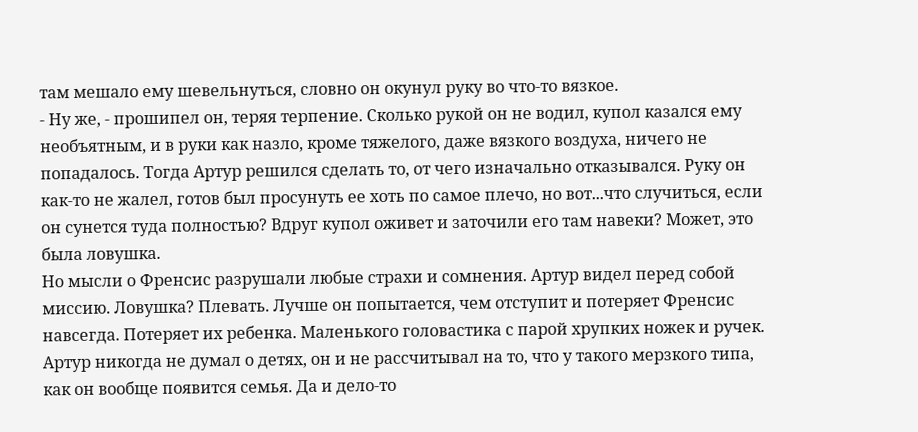там мешало ему шевельнуться, словно он окунул руку во что-то вязкое.
- Ну же, - прошипел он, теряя терпение. Сколько рукой он не водил, купол казался ему необъятным, и в руки как назло, кроме тяжелого, даже вязкого воздуха, ничего не попадалось. Тогда Артур решился сделать то, от чего изначально отказывался. Руку он как-то не жалел, готов был просунуть ее хоть по самое плечо, но вот...что случиться, если он сунется туда полностью? Вдруг купол оживет и заточили его там навеки? Может, это была ловушка.
Но мысли о Френсис разрушали любые страхи и сомнения. Артур видел перед собой миссию. Ловушка? Плевать. Лучше он попытается, чем отступит и потеряет Френсис навсегда. Потеряет их ребенка. Маленького головастика с парой хрупких ножек и ручек. Артур никогда не думал о детях, он и не рассчитывал на то, что у такого мерзкого типа, как он вообще появится семья. Да и дело-то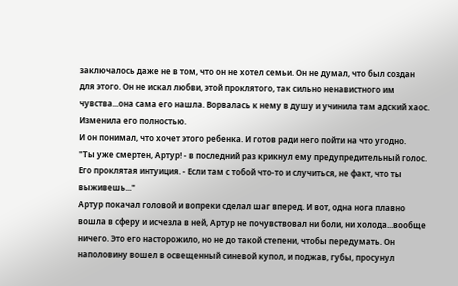заключалось даже не в том, что он не хотел семьи. Он не думал, что был создан для этого. Он не искал любви, этой проклятого, так сильно ненавистного им чувства...она сама его нашла. Ворвалась к нему в душу и учинила там адский хаос. Изменила его полностью.
И он понимал, что хочет этого ребенка. И готов ради него пойти на что угодно.
"Ты уже смертен, Артур! - в последний раз крикнул ему предупредительный голос. Его проклятая интуиция. - Если там с тобой что-то и случиться, не факт, что ты выживешь..."
Артур покачал головой и вопреки сделал шаг вперед. И вот, одна нога плавно вошла в сферу и исчезла в ней, Артур не почувствовал ни боли, ни холода...вообще ничего. Это его насторожило, но не до такой степени, чтобы передумать. Он наполовину вошел в освещенный синевой купол, и поджав, губы, просунул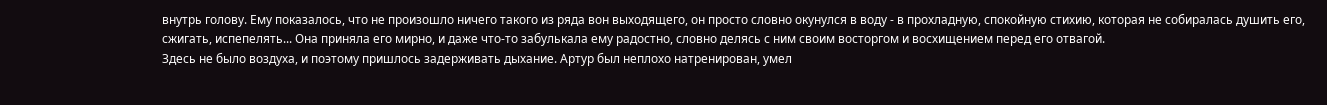внутрь голову. Ему показалось, что не произошло ничего такого из ряда вон выходящего, он просто словно окунулся в воду - в прохладную, спокойную стихию, которая не собиралась душить его, сжигать, испепелять... Она приняла его мирно, и даже что-то забулькала ему радостно, словно делясь с ним своим восторгом и восхищением перед его отвагой.
Здесь не было воздуха, и поэтому пришлось задерживать дыхание. Артур был неплохо натренирован, умел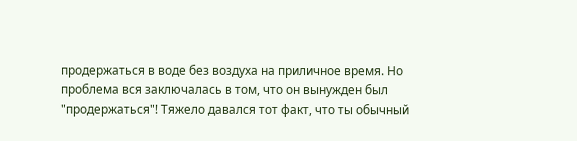продержаться в воде без воздуха на приличное время. Но проблема вся заключалась в том, что он вынужден был "продержаться"! Тяжело давался тот факт, что ты обычный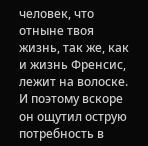человек, что отныне твоя жизнь, так же, как и жизнь Френсис, лежит на волоске. И поэтому вскоре он ощутил острую потребность в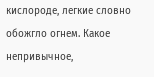кислороде, легкие словно обожгло огнем. Какое непривычное,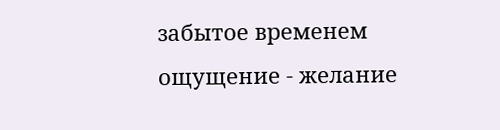забытое временем ощущение - желание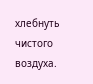хлебнуть чистого воздуха.